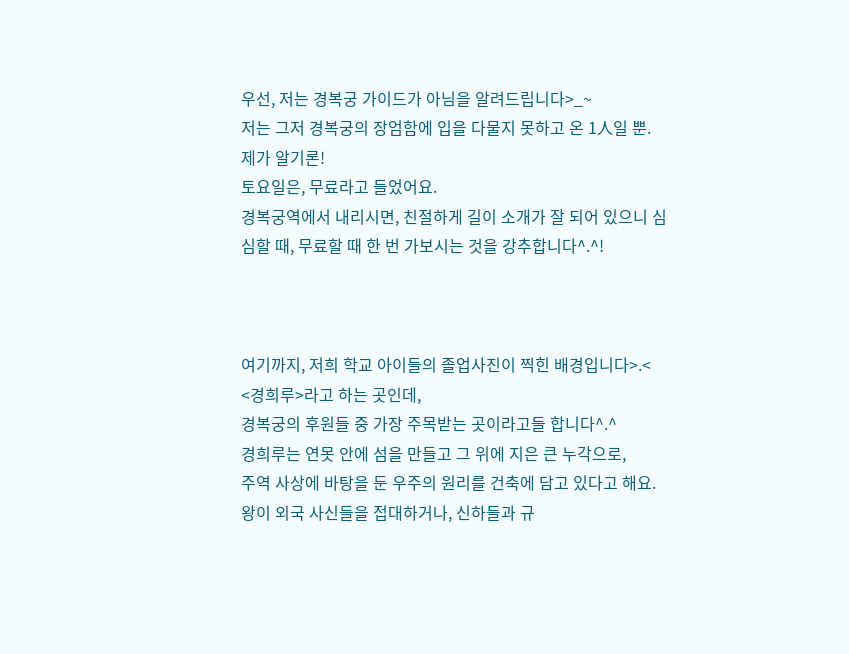우선, 저는 경복궁 가이드가 아님을 알려드립니다>_~
저는 그저 경복궁의 장엄함에 입을 다물지 못하고 온 1人일 뿐.
제가 알기론!
토요일은, 무료라고 들었어요.
경복궁역에서 내리시면, 친절하게 길이 소개가 잘 되어 있으니 심심할 때, 무료할 때 한 번 가보시는 것을 강추합니다^.^!



여기까지, 저희 학교 아이들의 졸업사진이 찍힌 배경입니다>.<
<경희루>라고 하는 곳인데,
경복궁의 후원들 중 가장 주목받는 곳이라고들 합니다^.^
경희루는 연못 안에 섬을 만들고 그 위에 지은 큰 누각으로,
주역 사상에 바탕을 둔 우주의 원리를 건축에 담고 있다고 해요.
왕이 외국 사신들을 접대하거나, 신하들과 규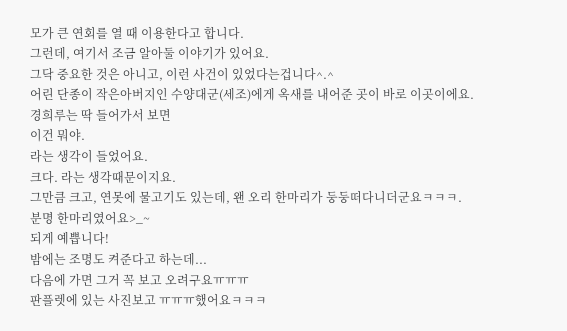모가 큰 연회를 열 때 이용한다고 합니다.
그런데, 여기서 조금 알아둘 이야기가 있어요.
그닥 중요한 것은 아니고, 이런 사건이 있었다는겁니다^.^
어린 단종이 작은아버지인 수양대군(세조)에게 옥새를 내어준 곳이 바로 이곳이에요.
경희루는 딱 들어가서 보면
이건 뭐야.
라는 생각이 들었어요.
크다. 라는 생각때문이지요.
그만큼 크고, 연못에 물고기도 있는데, 왠 오리 한마리가 둥둥떠다니더군요ㅋㅋㅋ.
분명 한마리였어요>_~
되게 예쁩니다!
밤에는 조명도 켜준다고 하는데...
다음에 가면 그거 꼭 보고 오려구요ㅠㅠㅠ
판플렛에 있는 사진보고 ㅠㅠㅠ했어요ㅋㅋㅋ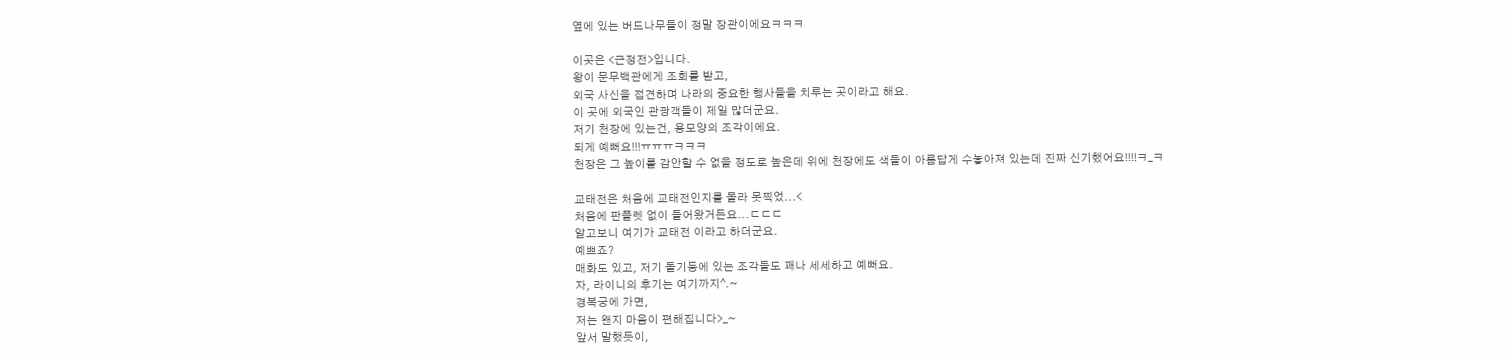옆에 있는 버드나무들이 정말 장관이에요ㅋㅋㅋ

이곳은 <근정전>입니다.
왕이 문무백관에게 조회를 받고,
외국 사신을 접견하며 나라의 중요한 행사들을 치루는 곳이라고 해요.
이 곳에 외국인 관광객들이 제일 많더군요.
저기 천장에 있는건, 용모양의 조각이에요.
되게 예뻐요!!!ㅠㅠㅠㅋㅋㅋ
천장은 그 높이를 감안할 수 없을 정도로 높은데 위에 천장에도 색들이 아름답게 수놓아져 있는데 진짜 신기했어요!!!!ㅋ_ㅋ

교태전은 처음에 교태전인지를 몰라 못찍었...<
처음에 판플렛 없이 들어왔거든요...ㄷㄷㄷ
알고보니 여기가 교태전 이라고 하더군요.
예쁘죠?
매화도 있고, 저기 돌기둥에 있는 조각들도 꽤나 세세하고 예뻐요.
자, 라이니의 후기는 여기까지^.~
경복궁에 가면,
저는 왠지 마음이 편해집니다>_~
앞서 말했듯이,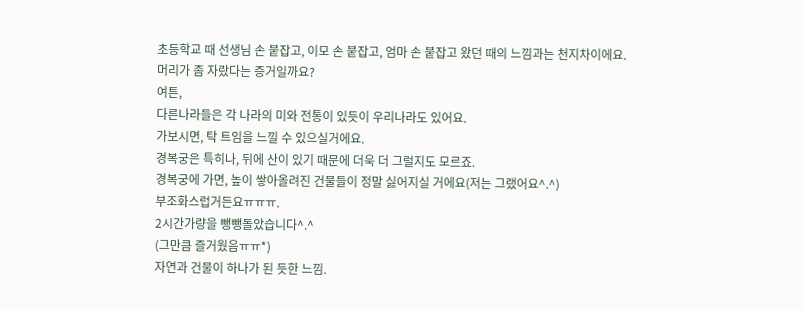초등학교 때 선생님 손 붙잡고, 이모 손 붙잡고, 엄마 손 붙잡고 왔던 때의 느낌과는 천지차이에요.
머리가 좀 자랐다는 증거일까요?
여튼,
다른나라들은 각 나라의 미와 전통이 있듯이 우리나라도 있어요.
가보시면, 탁 트임을 느낄 수 있으실거에요.
경복궁은 특히나, 뒤에 산이 있기 때문에 더욱 더 그럴지도 모르죠.
경복궁에 가면, 높이 쌓아올려진 건물들이 정말 싫어지실 거에요(저는 그랬어요^.^)
부조화스럽거든요ㅠㅠㅠ.
2시간가량을 뺑뺑돌았습니다^.^
(그만큼 즐거웠음ㅠㅠ*)
자연과 건물이 하나가 된 듯한 느낌.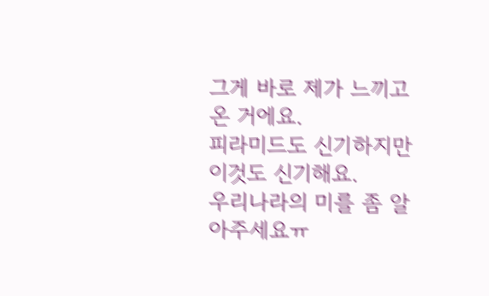그게 바로 제가 느끼고 온 거에요.
피라미드도 신기하지만
이것도 신기해요.
우리나라의 미를 좀 알아주세요ㅠ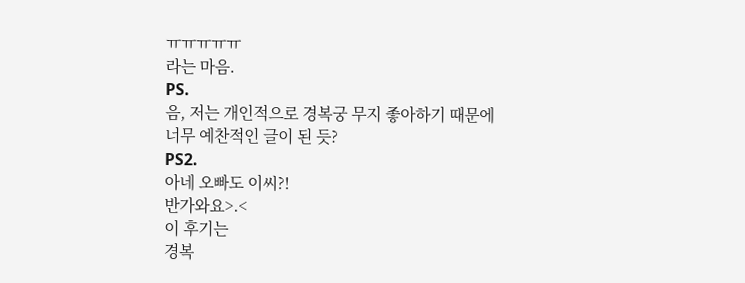ㅠㅠㅠㅠㅠ
라는 마음.
PS.
음, 저는 개인적으로 경복궁 무지 좋아하기 때문에
너무 예찬적인 글이 된 듯?
PS2.
아네 오빠도 이씨?!
반가와요>.<
이 후기는
경복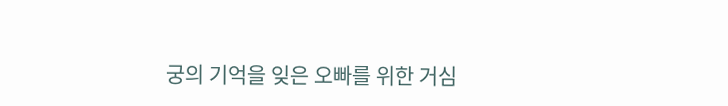궁의 기억을 잊은 오빠를 위한 거심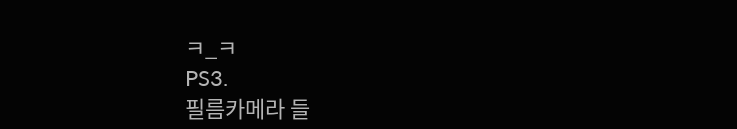ㅋ_ㅋ
PS3.
필름카메라 들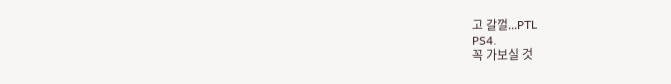고 갈껄...PTL
PS4.
꼭 가보실 것